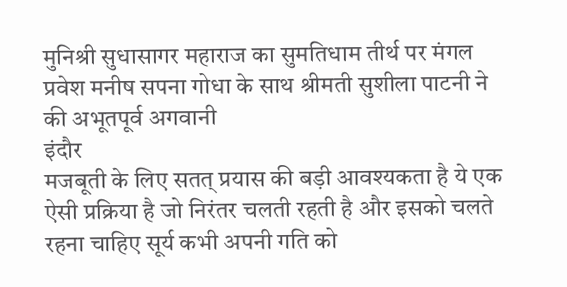मुनिश्री सुधासागर महाराज का सुमतिधाम तीर्थ पर मंगल प्रवेश मनीष सपना गोधा के साथ श्रीमती सुशीला पाटनी ने की अभूतपूर्व अगवानी
इंदौर
मजबूती के लिए सतत् प्रयास की बड़ी आवश्यकता है ये एक ऐसी प्रक्रिया है जो निरंतर चलती रहती है और इसको चलते रहना चाहिए सूर्य कभी अपनी गति को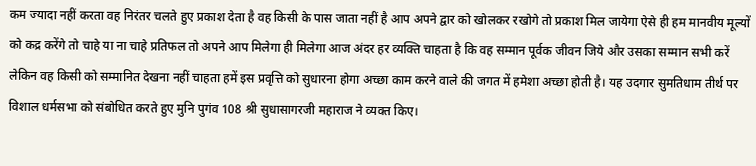कम ज्यादा नहीं करता वह निरंतर चलते हुए प्रकाश देता है वह किसी के पास जाता नहीं है आप अपने द्वार को खोलकर रखोगे तो प्रकाश मिल जायेगा ऐसे ही हम मानवीय मूल्यों को कद्र करेंगे तो चाहे या ना चाहे प्रतिफल तो अपने आप मिलेगा ही मिलेगा आज अंदर हर व्यक्ति चाहता है कि वह सम्मान पूर्वक जीवन जिये और उसका सम्मान सभी करें लेकिन वह किसी को सम्मानित देखना नहीं चाहता हमें इस प्रवृत्ति को सुधारना होगा अच्छा काम करने वाले की जगत में हमेशा अच्छा होती है। यह उदगार सुमतिधाम तीर्थ पर विशाल धर्मसभा को संबोधित करते हुए मुनि पुगंव 108 श्री सुधासागरजी महाराज ने व्यक्त किए।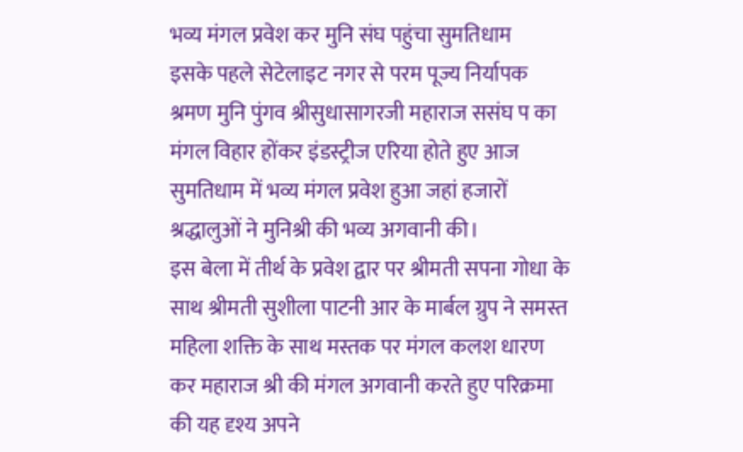भव्य मंगल प्रवेश कर मुनि संघ पहुंचा सुमतिधाम
इसके पहले सेटेलाइट नगर से परम पूज्य निर्यापक श्रमण मुनि पुंगव श्रीसुधासागरजी महाराज ससंघ प का मंगल विहार होंकर इंडस्ट्रीज एरिया होते हुए आज सुमतिधाम में भव्य मंगल प्रवेश हुआ जहां हजारों श्रद्धालुओं ने मुनिश्री की भव्य अगवानी की।
इस बेला में तीर्थ के प्रवेश द्वार पर श्रीमती सपना गोधा के साथ श्रीमती सुशीला पाटनी आर के मार्बल ग्रुप ने समस्त महिला शक्ति के साथ मस्तक पर मंगल कलश धारण कर महाराज श्री की मंगल अगवानी करते हुए परिक्रमा की यह दृश्य अपने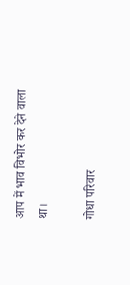आप में भाव विभोर कर देने वाला था।

गोधा परिवार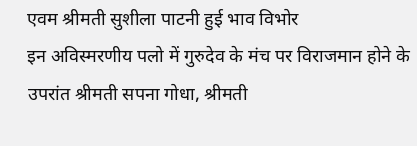एवम श्रीमती सुशीला पाटनी हुई भाव विभोर
इन अविस्मरणीय पलो में गुरुदेव के मंच पर विराजमान होने के उपरांत श्रीमती सपना गोधा, श्रीमती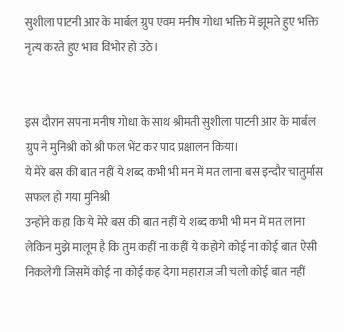सुशीला पाटनी आर के मार्बल ग्रुप एवम मनीष गोधा भक्ति में झूमते हुए भक्ति नृत्य करते हुए भाव विभोर हो उठे।


इस दौरान सपना मनीष गोधा के साथ श्रीमती सुशीला पाटनी आर के मार्बल ग्रुप ने मुनिश्री को श्री फल भेंट कर पाद प्रक्षालन किया।
ये मेरे बस की बात नहीं ये शब्द कभी भी मन में मत लाना बस इन्दौर चातुर्मास सफल हो गया मुनिश्री
उन्होंने कहा कि ये मेरे बस की बात नहीं ये शब्द कभी भी मन में मत लाना लेकिन मुझे मालूम है कि तुम कहीं ना कहीं ये कहोगे कोई ना कोई बात ऐसी निकलेगी जिसमें कोई ना कोई कह देगा महाराज जी चलो कोई बात नहीं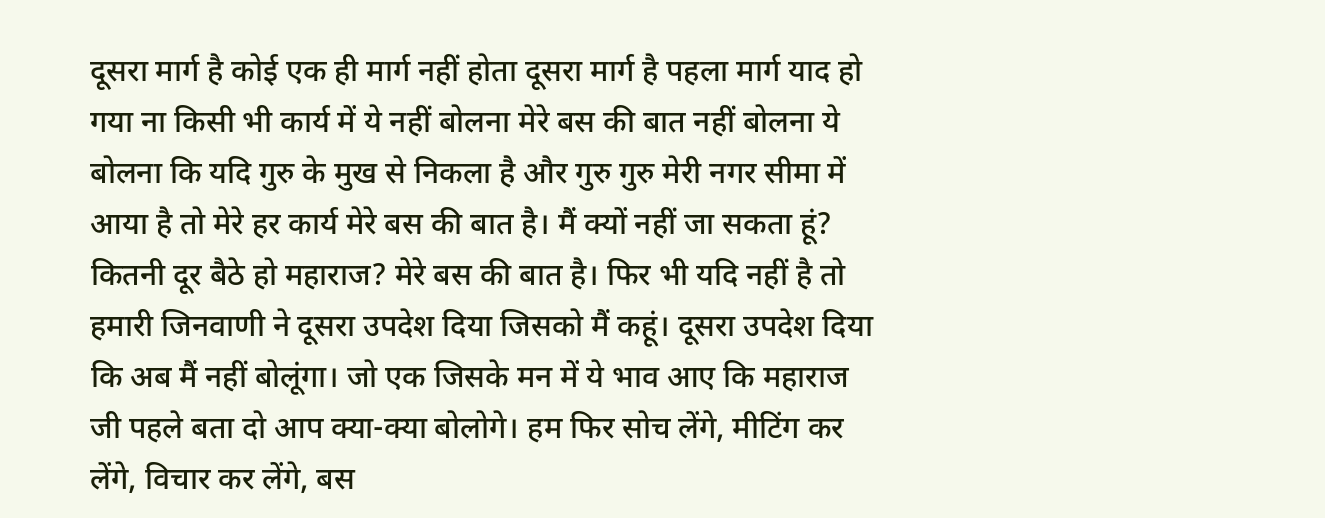दूसरा मार्ग है कोई एक ही मार्ग नहीं होता दूसरा मार्ग है पहला मार्ग याद हो गया ना किसी भी कार्य में ये नहीं बोलना मेरे बस की बात नहीं बोलना ये बोलना कि यदि गुरु के मुख से निकला है और गुरु गुरु मेरी नगर सीमा में आया है तो मेरे हर कार्य मेरे बस की बात है। मैं क्यों नहीं जा सकता हूं? कितनी दूर बैठे हो महाराज? मेरे बस की बात है। फिर भी यदि नहीं है तो हमारी जिनवाणी ने दूसरा उपदेश दिया जिसको मैं कहूं। दूसरा उपदेश दिया कि अब मैं नहीं बोलूंगा। जो एक जिसके मन में ये भाव आए कि महाराज जी पहले बता दो आप क्या-क्या बोलोगे। हम फिर सोच लेंगे, मीटिंग कर लेंगे, विचार कर लेंगे, बस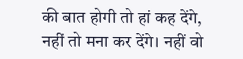की बात होगी तो हां कह देंगे, नहीं तो मना कर देंगे। नहीं वो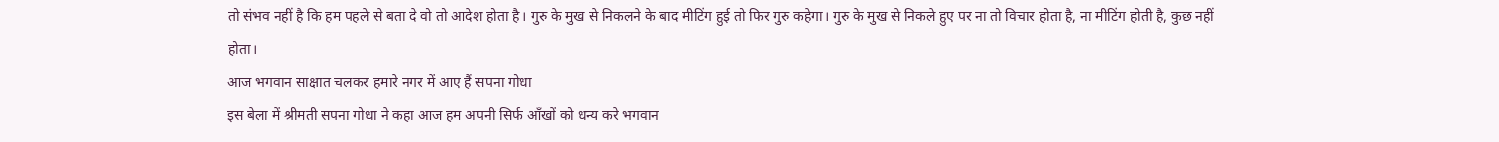तो संभव नहीं है कि हम पहले से बता दे वो तो आदेश होता है। गुरु के मुख से निकलने के बाद मीटिंग हुई तो फिर गुरु कहेगा। गुरु के मुख से निकले हुए पर ना तो विचार होता है, ना मीटिंग होती है, कुछ नहीं होता।
आज भगवान साक्षात चलकर हमारे नगर में आए हैं सपना गोधा
इस बेला में श्रीमती सपना गोधा ने कहा आज हम अपनी सिर्फ आँखों को धन्य करे भगवान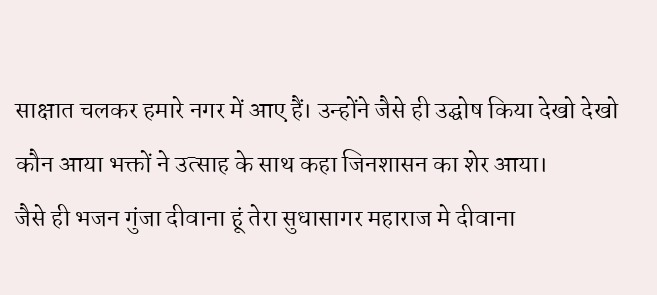साक्षात चलकर हमारे नगर में आए हैं। उन्होंने जैसे ही उद्घोष किया देखो देखो कौन आया भक्तों ने उत्साह के साथ कहा जिनशासन का शेर आया।
जैसे ही भजन गुंजा दीवाना हूं तेरा सुधासागर महाराज मे दीवाना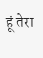हूं तेरा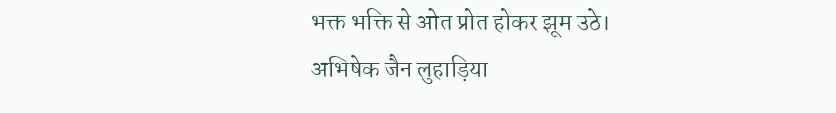भक्त भक्ति से ओत प्रोत होकर झूम उठे।
अभिषेक जैन लुहाड़िया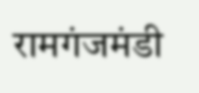रामगंजमंडी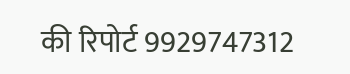की रिपोर्ट 9929747312